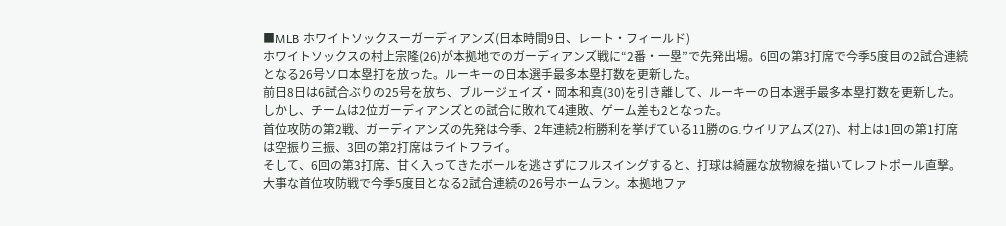■MLB ホワイトソックスーガーディアンズ(日本時間9日、レート・フィールド)
ホワイトソックスの村上宗隆(26)が本拠地でのガーディアンズ戦に“2番・一塁”で先発出場。6回の第3打席で今季5度目の2試合連続となる26号ソロ本塁打を放った。ルーキーの日本選手最多本塁打数を更新した。
前日8日は6試合ぶりの25号を放ち、ブルージェイズ・岡本和真(30)を引き離して、ルーキーの日本選手最多本塁打数を更新した。しかし、チームは2位ガーディアンズとの試合に敗れて4連敗、ゲーム差も2となった。
首位攻防の第2戦、ガーディアンズの先発は今季、2年連続2桁勝利を挙げている11勝のG.ウイリアムズ(27)、村上は1回の第1打席は空振り三振、3回の第2打席はライトフライ。
そして、6回の第3打席、甘く入ってきたボールを逃さずにフルスイングすると、打球は綺麗な放物線を描いてレフトポール直撃。大事な首位攻防戦で今季5度目となる2試合連続の26号ホームラン。本拠地ファ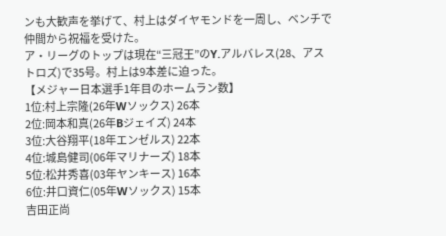ンも大歓声を挙げて、村上はダイヤモンドを一周し、ベンチで仲間から祝福を受けた。
ア・リーグのトップは現在“三冠王”のY.アルバレス(28、アストロズ)で35号。村上は9本差に迫った。
【メジャー日本選手1年目のホームラン数】
1位:村上宗隆(26年Wソックス) 26本
2位:岡本和真(26年Bジェイズ) 24本
3位:大谷翔平(18年エンゼルス) 22本
4位:城島健司(06年マリナーズ) 18本
5位:松井秀喜(03年ヤンキース) 16本
6位:井口資仁(05年Wソックス) 15本
吉田正尚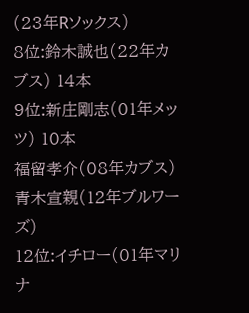(23年Rソックス)
8位:鈴木誠也(22年カブス) 14本
9位:新庄剛志(01年メッツ) 10本
福留孝介(08年カブス)
青木宣親(12年ブルワーズ)
12位:イチロー(01年マリナ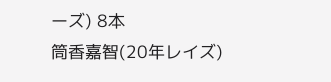ーズ) 8本
筒香嘉智(20年レイズ)